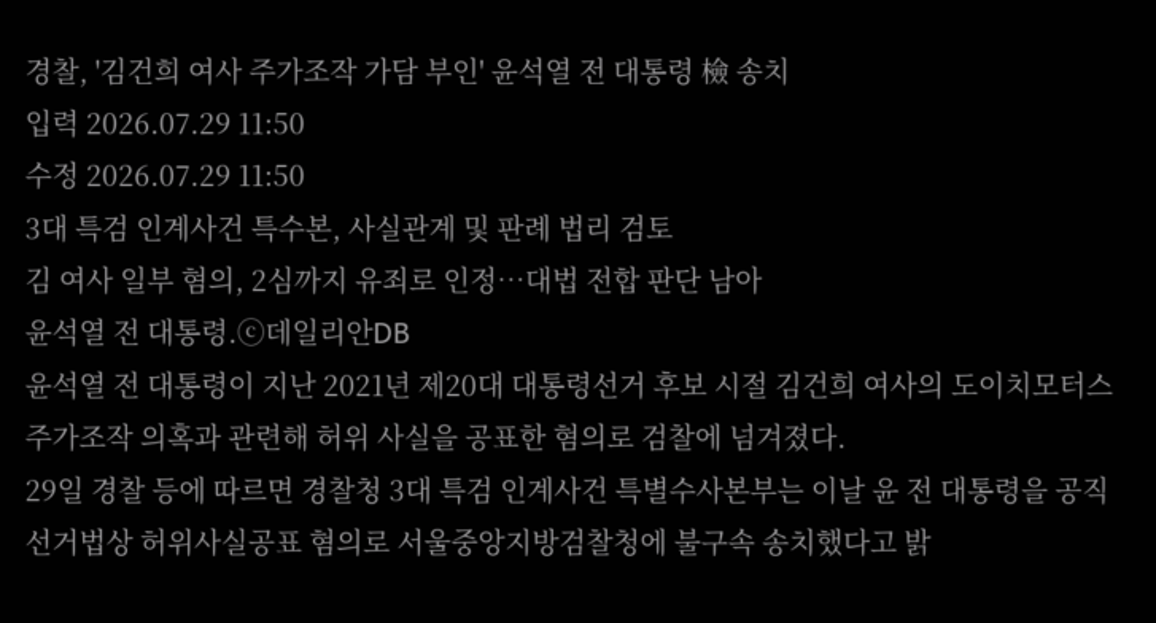경찰, '김건희 여사 주가조작 가담 부인' 윤석열 전 대통령 檢 송치
입력 2026.07.29 11:50
수정 2026.07.29 11:50
3대 특검 인계사건 특수본, 사실관계 및 판례 법리 검토
김 여사 일부 혐의, 2심까지 유죄로 인정…대법 전합 판단 남아
윤석열 전 대통령.ⓒ데일리안DB
윤석열 전 대통령이 지난 2021년 제20대 대통령선거 후보 시절 김건희 여사의 도이치모터스 주가조작 의혹과 관련해 허위 사실을 공표한 혐의로 검찰에 넘겨졌다.
29일 경찰 등에 따르면 경찰청 3대 특검 인계사건 특별수사본부는 이날 윤 전 대통령을 공직선거법상 허위사실공표 혐의로 서울중앙지방검찰청에 불구속 송치했다고 밝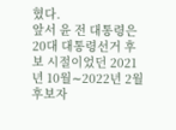혔다.
앞서 윤 전 대통령은 20대 대통령선거 후보 시절이었던 2021년 10월∼2022년 2월 후보자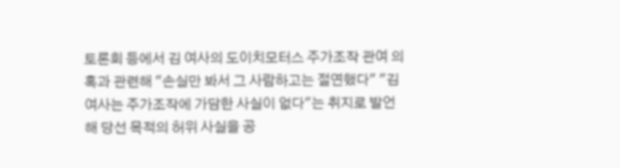토론회 등에서 김 여사의 도이치모터스 주가조작 관여 의혹과 관련해 "손실만 봐서 그 사람하고는 절연했다" "김 여사는 주가조작에 가담한 사실이 없다"는 취지로 발언해 당선 목적의 허위 사실을 공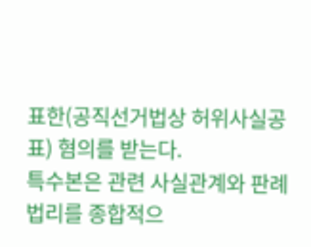표한(공직선거법상 허위사실공표) 혐의를 받는다.
특수본은 관련 사실관계와 판례 법리를 종합적으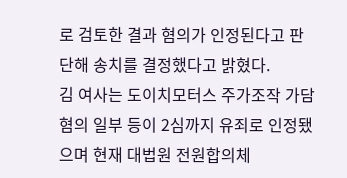로 검토한 결과 혐의가 인정된다고 판단해 송치를 결정했다고 밝혔다.
김 여사는 도이치모터스 주가조작 가담 혐의 일부 등이 2심까지 유죄로 인정됐으며 현재 대법원 전원합의체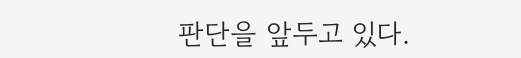판단을 앞두고 있다.